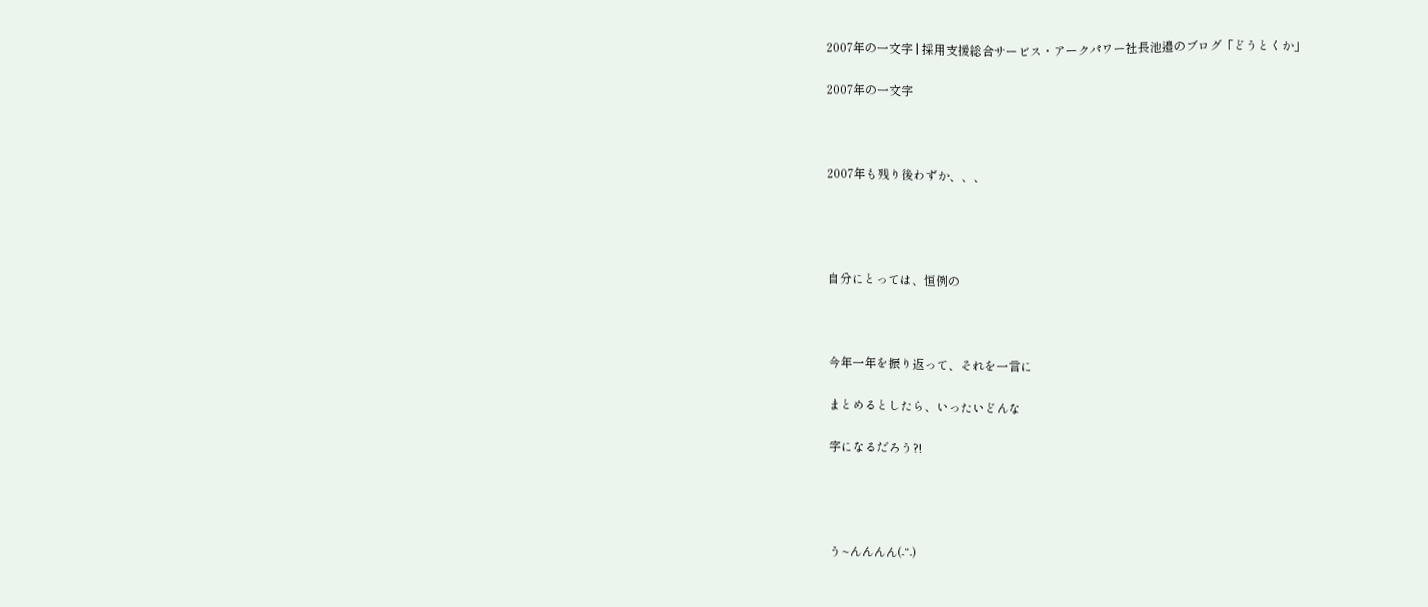2007年の一文字 | 採用支援総合サービス・アークパワー社長池邉のブログ「どうとくか」

2007年の一文字



2007年も残り後わずか、、、




自分にとっては、恒例の



今年一年を振り返って、それを一言に

まとめるとしたら、いったいどんな

字になるだろう?!




う~んんんん(-“-)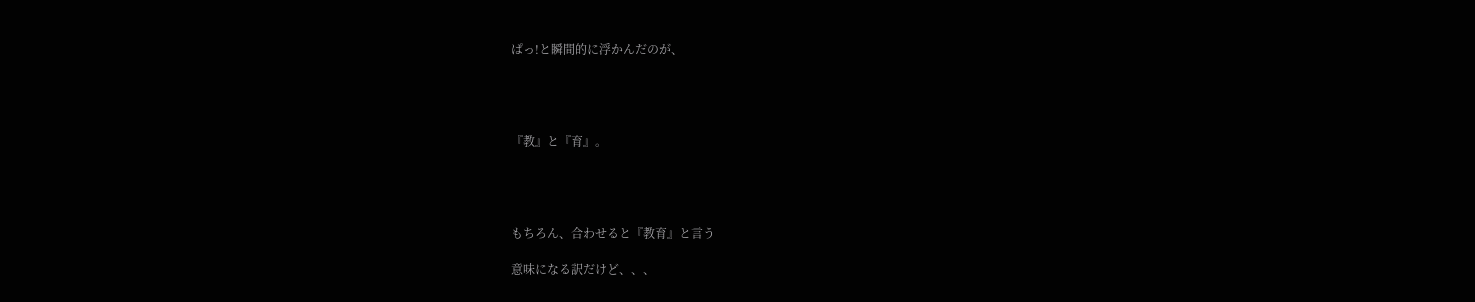ぱっ!と瞬間的に浮かんだのが、




『教』と『育』。




もちろん、合わせると『教育』と言う

意味になる訳だけど、、、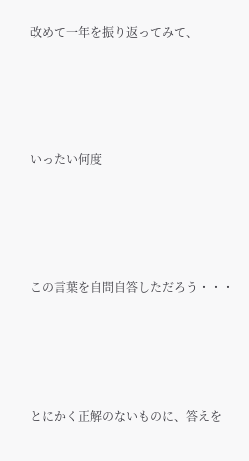改めて一年を振り返ってみて、




いったい何度




この言葉を自問自答しただろう・・・




とにかく正解のないものに、答えを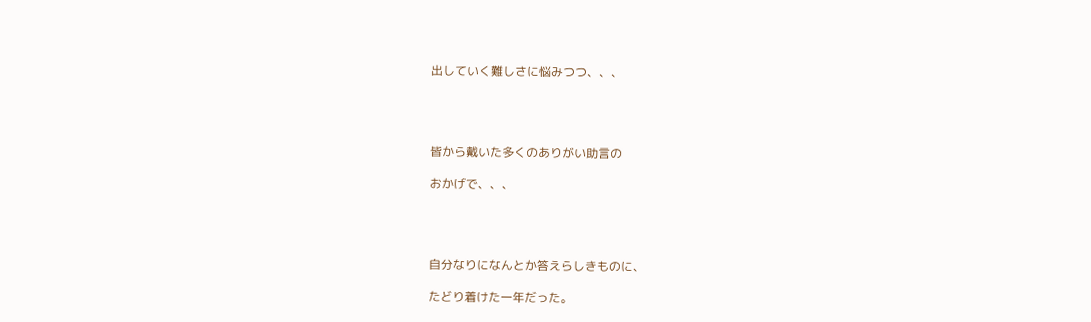出していく難しさに悩みつつ、、、




皆から戴いた多くのありがい助言の

おかげで、、、




自分なりになんとか答えらしきものに、

たどり着けた一年だった。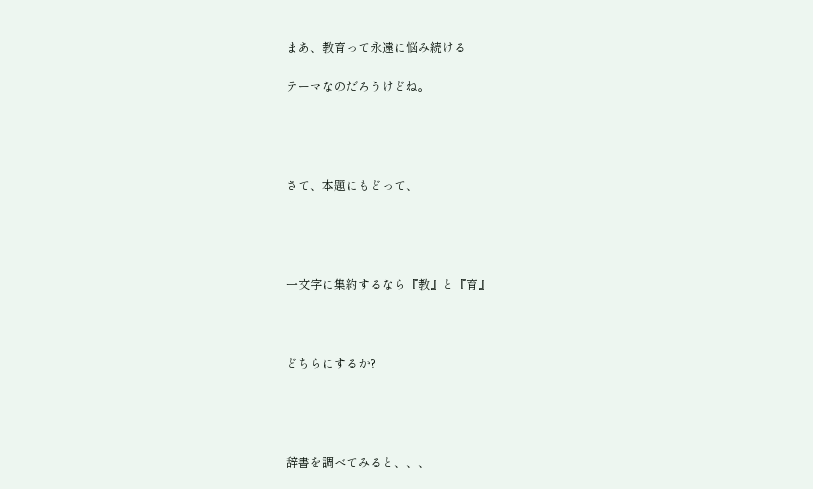まあ、教育って永遠に悩み続ける

テーマなのだろうけどね。




さて、本題にもどって、




一文字に集約するなら『教』と『育』



どちらにするか?




辞書を調べてみると、、、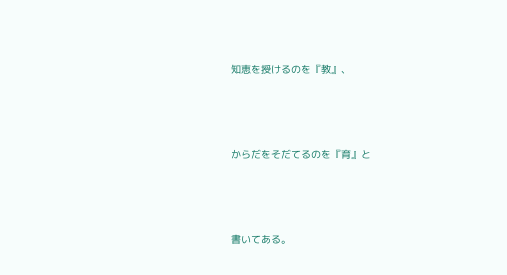知恵を授けるのを『教』、




からだをそだてるのを『育』と




書いてある。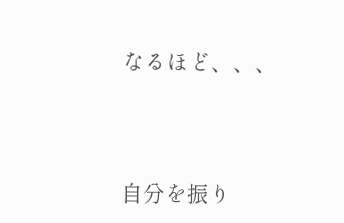なるほど、、、




自分を振り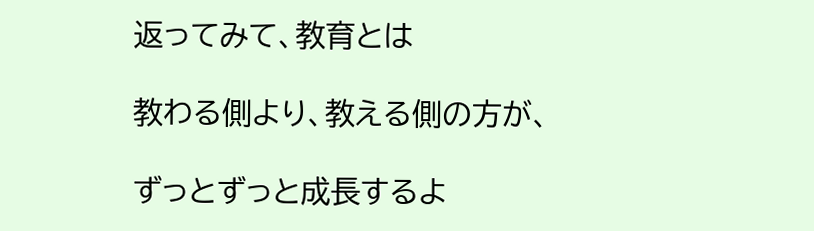返ってみて、教育とは

教わる側より、教える側の方が、

ずっとずっと成長するよ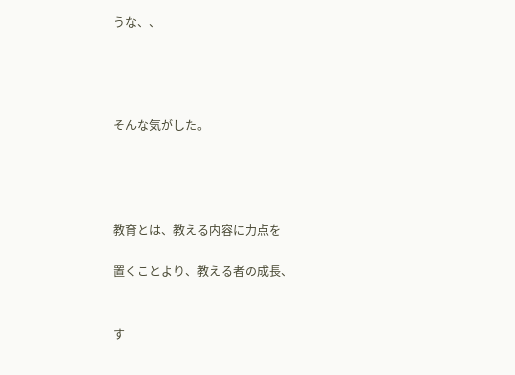うな、、




そんな気がした。




教育とは、教える内容に力点を

置くことより、教える者の成長、


す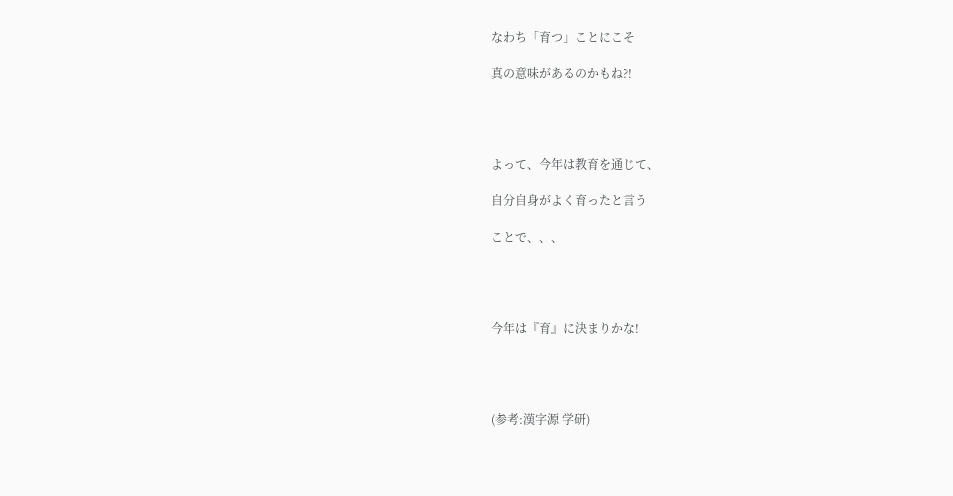なわち「育つ」ことにこそ

真の意味があるのかもね?!




よって、今年は教育を通じて、

自分自身がよく育ったと言う

ことで、、、




今年は『育』に決まりかな!




(参考:漢字源 学研)